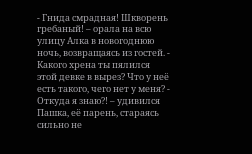- Гнида смрадная! Шкворень гребаный! – орала на всю улицу Алка в новогоднюю ночь, возвращаясь из гостей. - Какого хрена ты пялился этой девке в вырез? Что у неё есть такого, чего нет у меня? - Откуда я знаю?! – удивился Пашка, её парень, стараясь сильно не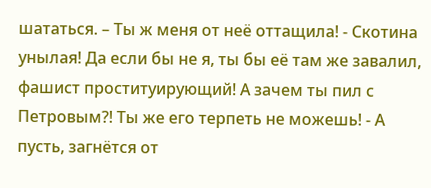шататься. – Ты ж меня от неё оттащила! - Скотина унылая! Да если бы не я, ты бы её там же завалил, фашист проституирующий! А зачем ты пил с Петровым?! Ты же его терпеть не можешь! - А пусть, загнётся от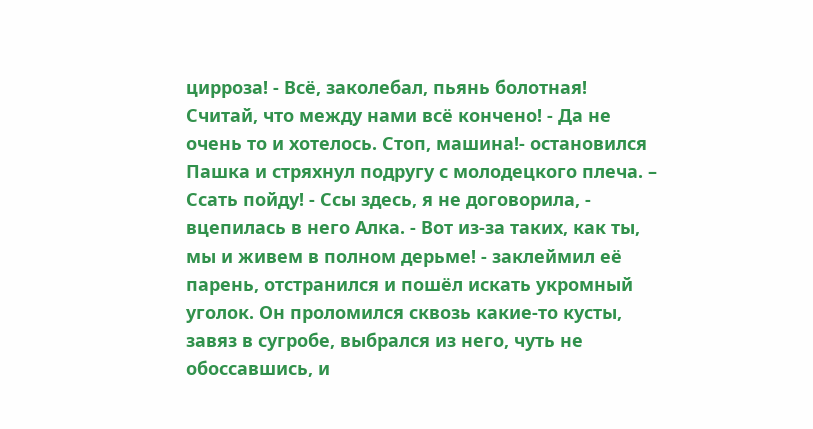цирроза! - Всё, заколебал, пьянь болотная! Считай, что между нами всё кончено! - Да не очень то и хотелось. Стоп, машина!- остановился Пашка и стряхнул подругу с молодецкого плеча. – Ссать пойду! - Ссы здесь, я не договорила, - вцепилась в него Алка. - Вот из-за таких, как ты, мы и живем в полном дерьме! - заклеймил её парень, отстранился и пошёл искать укромный уголок. Он проломился сквозь какие-то кусты, завяз в сугробе, выбрался из него, чуть не обоссавшись, и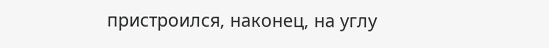пристроился, наконец, на углу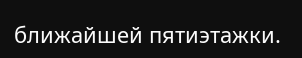ближайшей пятиэтажки.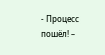- Процесс пошёл! –